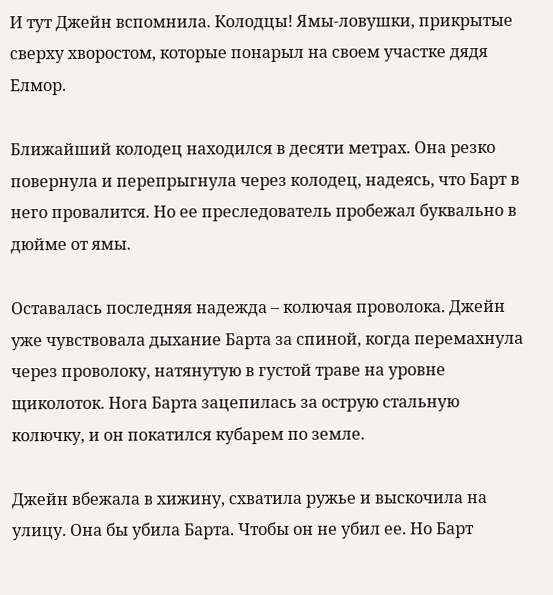И тут Джейн вспомнила. Колодцы! Ямы-ловушки, прикрытые сверху хворостом, которые понарыл на своем участке дядя Елмор.

Ближайший колодец находился в десяти метрах. Она резко повернула и перепрыгнула через колодец, надеясь, что Барт в него провалится. Но ее преследователь пробежал буквально в дюйме от ямы.

Оставалась последняя надежда – колючая проволока. Джейн уже чувствовала дыхание Барта за спиной, когда перемахнула через проволоку, натянутую в густой траве на уровне щиколоток. Нога Барта зацепилась за острую стальную колючку, и он покатился кубарем по земле.

Джейн вбежала в хижину, схватила ружье и выскочила на улицу. Она бы убила Барта. Чтобы он не убил ее. Но Барт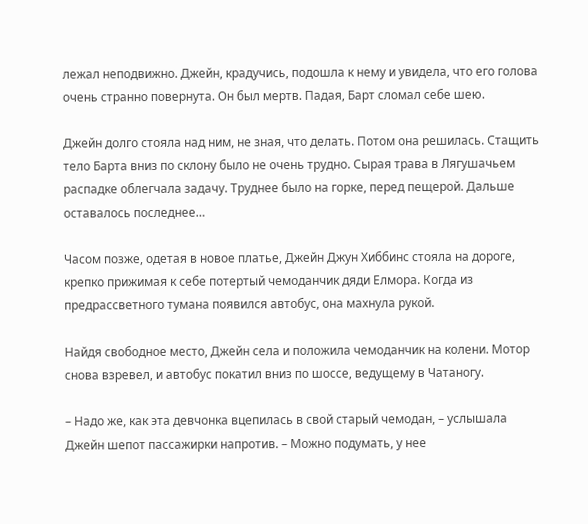лежал неподвижно. Джейн, крадучись, подошла к нему и увидела, что его голова очень странно повернута. Он был мертв. Падая, Барт сломал себе шею.

Джейн долго стояла над ним, не зная, что делать. Потом она решилась. Стащить тело Барта вниз по склону было не очень трудно. Сырая трава в Лягушачьем распадке облегчала задачу. Труднее было на горке, перед пещерой. Дальше оставалось последнее…

Часом позже, одетая в новое платье, Джейн Джун Хиббинс стояла на дороге, крепко прижимая к себе потертый чемоданчик дяди Елмора. Когда из предрассветного тумана появился автобус, она махнула рукой.

Найдя свободное место, Джейн села и положила чемоданчик на колени. Мотор снова взревел, и автобус покатил вниз по шоссе, ведущему в Чатаногу.

– Надо же, как эта девчонка вцепилась в свой старый чемодан, – услышала Джейн шепот пассажирки напротив. – Можно подумать, у нее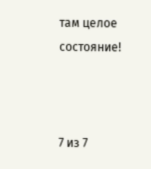там целое состояние!



7 из 7